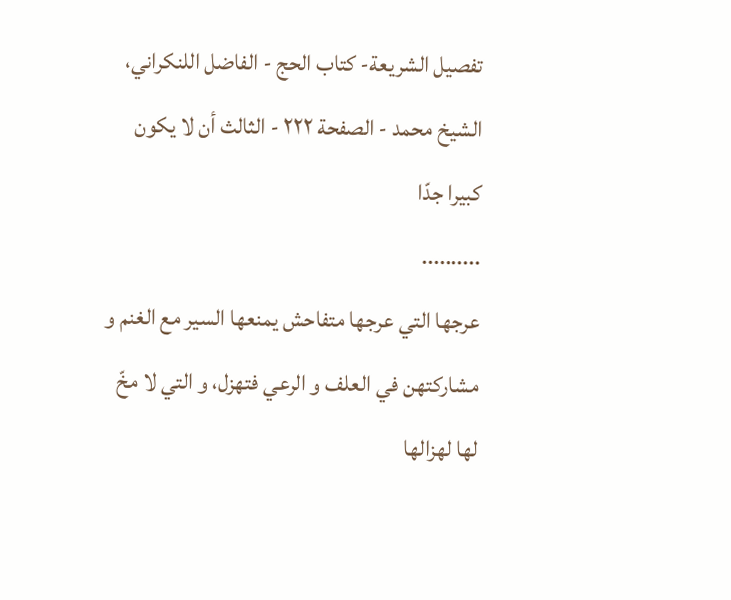تفصيل الشريعة- كتاب الحج - الفاضل اللنكراني، الشيخ محمد - الصفحة ٢٢٢ - الثالث أن لا يكون كبيرا جدّا
..........
عرجها التي عرجها متفاحش يمنعها السير مع الغنم و مشاركتهن في العلف و الرعي فتهزل، و التي لا مخّ لها لهزالها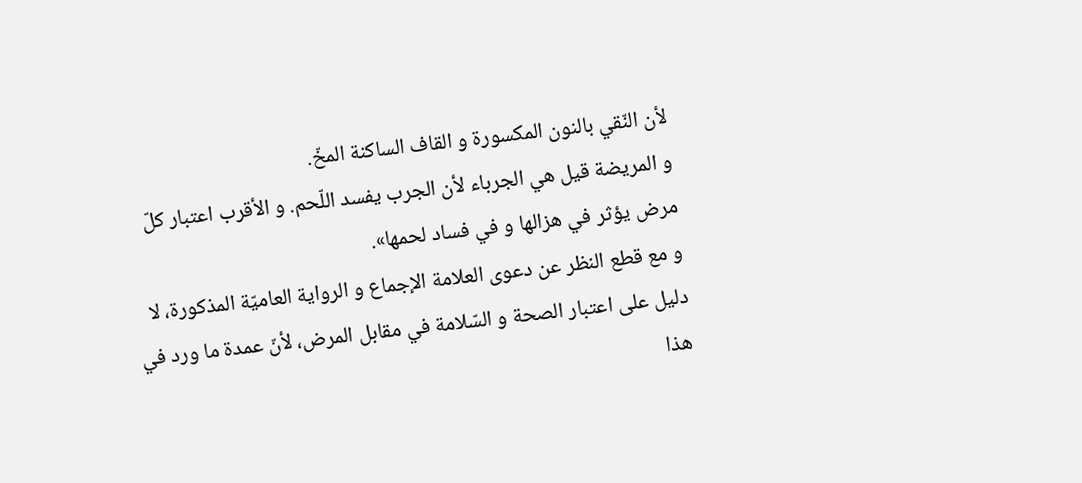لأن النّقي بالنون المكسورة و القاف الساكنة المخّ.
و المريضة قيل هي الجرباء لأن الجرب يفسد اللّحم. و الأقرب اعتبار كلّ مرض يؤثر في هزالها و في فساد لحمها».
و مع قطع النظر عن دعوى العلامة الإجماع و الرواية العاميّة المذكورة، لا دليل على اعتبار الصحة و السّلامة في مقابل المرض، لأنّ عمدة ما ورد في هذا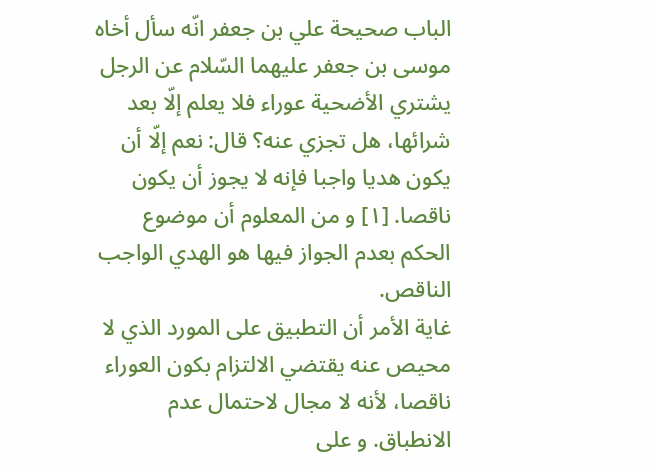الباب صحيحة علي بن جعفر انّه سأل أخاه موسى بن جعفر عليهما السّلام عن الرجل يشتري الأضحية عوراء فلا يعلم إلّا بعد شرائها، هل تجزي عنه؟ قال: نعم إلّا أن يكون هديا واجبا فإنه لا يجوز أن يكون ناقصا. [١] و من المعلوم أن موضوع الحكم بعدم الجواز فيها هو الهدي الواجب الناقص.
غاية الأمر أن التطبيق على المورد الذي لا محيص عنه يقتضي الالتزام بكون العوراء ناقصا، لأنه لا مجال لاحتمال عدم الانطباق. و على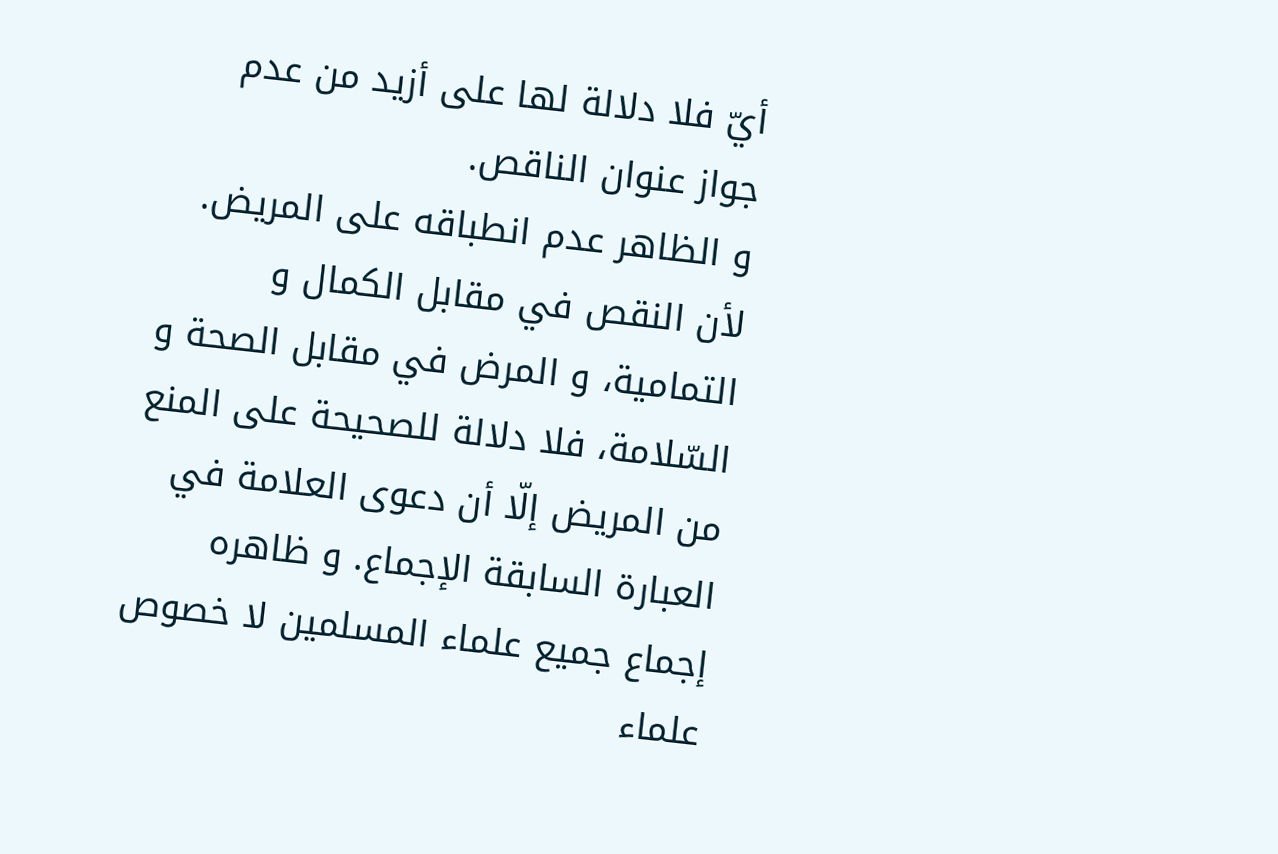أيّ فلا دلالة لها على أزيد من عدم جواز عنوان الناقص.
و الظاهر عدم انطباقه على المريض. لأن النقص في مقابل الكمال و التمامية، و المرض في مقابل الصحة و السّلامة، فلا دلالة للصحيحة على المنع من المريض إلّا أن دعوى العلامة في العبارة السابقة الإجماع. و ظاهره إجماع جميع علماء المسلمين لا خصوص علماء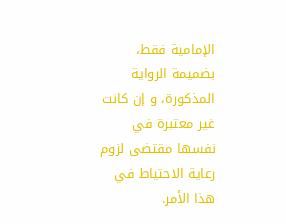الإمامية فقط، بضميمة الرواية المذكورة، و إن كانت غير معتبرة في نفسها مقتضى لزوم رعاية الاحتياط في هذا الأمر.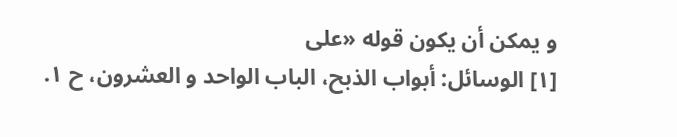و يمكن أن يكون قوله «على
[١] الوسائل: أبواب الذبح، الباب الواحد و العشرون، ح ١.